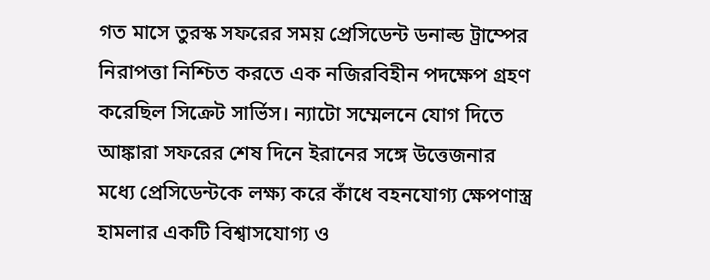গত মাসে তুরস্ক সফরের সময় প্রেসিডেন্ট ডনাল্ড ট্রাম্পের নিরাপত্তা নিশ্চিত করতে এক নজিরবিহীন পদক্ষেপ গ্রহণ করেছিল সিক্রেট সার্ভিস। ন্যাটো সম্মেলনে যোগ দিতে আঙ্কারা সফরের শেষ দিনে ইরানের সঙ্গে উত্তেজনার মধ্যে প্রেসিডেন্টকে লক্ষ্য করে কাঁধে বহনযোগ্য ক্ষেপণাস্ত্র হামলার একটি বিশ্বাসযোগ্য ও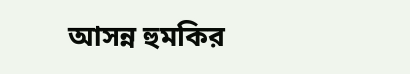আসন্ন হুমকির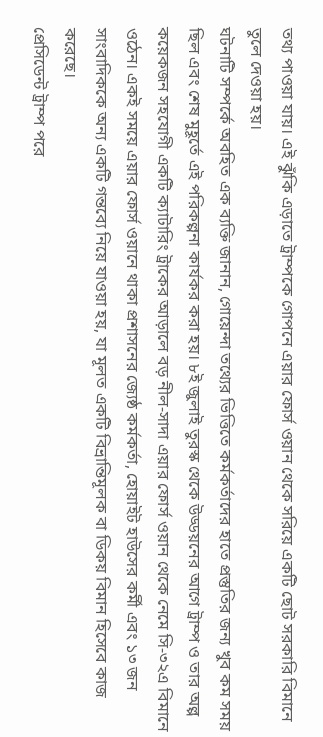তথ্য পাওয়া যায়। এই ঝুঁকি এড়াতে ট্রাম্পকে গোপনে এয়ার ফোর্স ওয়ান থেকে সরিয়ে একটি ছোট সরকারি বিমানে তুলে দেওয়া হয়।
ঘটনাটি সম্পর্কে অবহিত এক ব্যক্তি জানান, গোয়েন্দা তথ্যের ভিত্তিতে কর্মকর্তাদের হাতে প্রস্তুতির জন্য খুব কম সময় ছিল এবং শেষ মুহূর্তে এই পরিকল্পনা কার্যকর করা হয়। ৮ই জুলাই তুরস্ক থেকে উড্ডয়নের আগে ট্রাম্প ও তার অল্প কয়েকজন সহযোগী একটি ক্যাটারিং ট্রাকের আড়ালে বড় নীল-সাদা এয়ার ফোর্স ওয়ান থেকে নেমে সি-৩২এ বিমানে ওঠেন। একই সময়ে এয়ার ফোর্স ওয়ানে থাকা প্রশাসনের জ্যেষ্ঠ কর্মকর্তা, হোয়াইট হাউসের কর্মী এবং ১৩ জন সাংবাদিককে অন্য একটি গন্তব্যে নিয়ে যাওয়া হয়, যা মূলত একটি বিভ্রান্তিমূলক বা ডিকয় বিমান হিসেবে কাজ করেছে।
প্রেসিডেন্ট ট্রাম্প পরে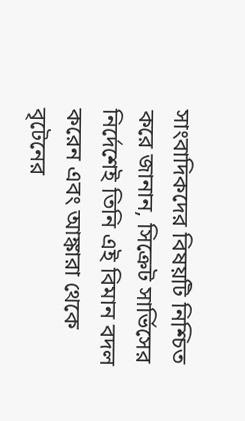সাংবাদিকদের বিষয়টি নিশ্চিত করে জানান, সিক্রেট সার্ভিসের নির্দেশেই তিনি এই বিমান বদল করেন এবং আঙ্কারা থেকে বৃটেনের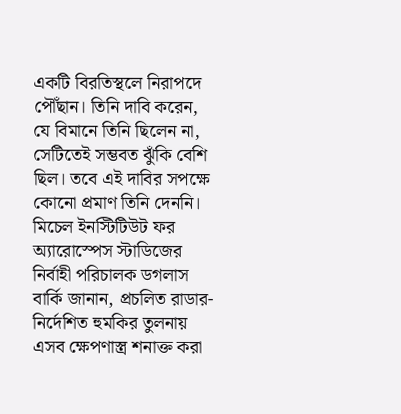একটি বিরতিস্থলে নিরাপদে পৌঁছান। তিনি দাবি করেন, যে বিমানে তিনি ছিলেন না, সেটিতেই সম্ভবত ঝুঁকি বেশি ছিল। তবে এই দাবির সপক্ষে কোনো প্রমাণ তিনি দেননি। মিচেল ইনস্টিটিউট ফর অ্যারোস্পেস স্টাডিজের নির্বাহী পরিচালক ডগলাস বার্কি জানান, প্রচলিত রাডার-নির্দেশিত হুমকির তুলনায় এসব ক্ষেপণাস্ত্র শনাক্ত করা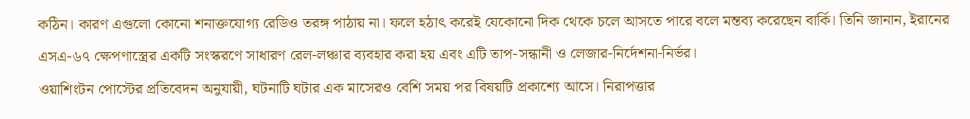কঠিন। কারণ এগুলো কোনো শনাক্তযোগ্য রেডিও তরঙ্গ পাঠায় না। ফলে হঠাৎ করেই যেকোনো দিক থেকে চলে আসতে পারে বলে মন্তব্য করেছেন বার্কি। তিনি জানান, ইরানের এসএ-৬৭ ক্ষেপণাস্ত্রের একটি সংস্করণে সাধারণ রেল-লঞ্চার ব্যবহার করা হয় এবং এটি তাপ-সন্ধানী ও লেজার-নির্দেশনা-নির্ভর।
ওয়াশিংটন পোস্টের প্রতিবেদন অনুযায়ী, ঘটনাটি ঘটার এক মাসেরও বেশি সময় পর বিষয়টি প্রকাশ্যে আসে। নিরাপত্তার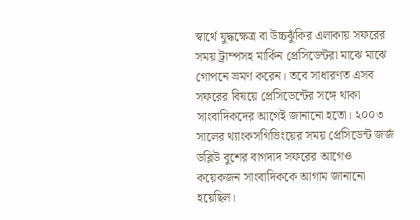স্বার্থে যুদ্ধক্ষেত্র বা উচ্চঝুঁকির এলাকায় সফরের সময় ট্রাম্পসহ মার্কিন প্রেসিডেন্টরা মাঝে মাঝে গোপনে ভ্রমণ করেন। তবে সাধারণত এসব সফরের বিষয়ে প্রেসিডেন্টের সঙ্গে থাকা সাংবাদিকদের আগেই জানানো হতো। ২০০৩ সালের থ্যাংকসগিভিংয়ের সময় প্রেসিডেন্ট জর্জ ডব্লিউ বুশের বাগদাদ সফরের আগেও কয়েকজন সাংবাদিককে আগাম জানানো হয়েছিল।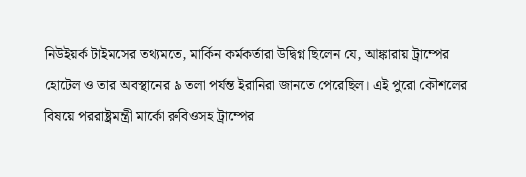নিউইয়র্ক টাইমসের তথ্যমতে, মার্কিন কর্মকর্তারা উদ্বিগ্ন ছিলেন যে, আঙ্কারায় ট্রাম্পের হোটেল ও তার অবস্থানের ৯ তলা পর্যন্ত ইরানিরা জানতে পেরেছিল। এই পুরো কৌশলের বিষয়ে পররাষ্ট্রমন্ত্রী মার্কো রুবিওসহ ট্রাম্পের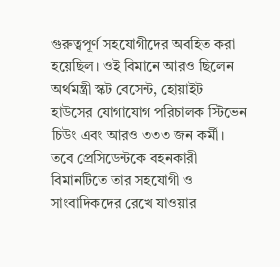গুরুত্বপূর্ণ সহযোগীদের অবহিত করা হয়েছিল। ওই বিমানে আরও ছিলেন অর্থমন্ত্রী স্কট বেসেন্ট, হোয়াইট হাউসের যোগাযোগ পরিচালক স্টিভেন চিউং এবং আরও ৩৩৩ জন কর্মী। তবে প্রেসিডেন্টকে বহনকারী বিমানটিতে তার সহযোগী ও সাংবাদিকদের রেখে যাওয়ার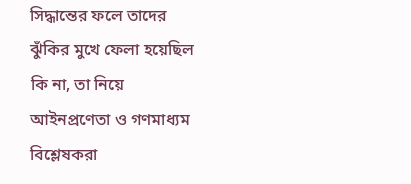সিদ্ধান্তের ফলে তাদের ঝুঁকির মুখে ফেলা হয়েছিল কি না, তা নিয়ে আইনপ্রণেতা ও গণমাধ্যম বিশ্লেষকরা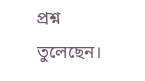প্রশ্ন তুলেছেন।